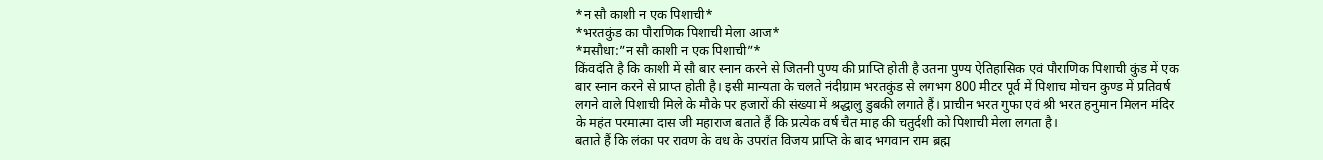*न सौ काशी न एक पिशाची*
*भरतकुंड का पौराणिक पिशाची मेला आज*
*मसौधा:”न सौ काशी न एक पिशाची”*
किंवदंति है कि काशी में सौ बार स्नान करने से जितनी पुण्य की प्राप्ति होती है उतना पुण्य ऐतिहासिक एवं पौराणिक पिशाची कुंड में एक बार स्नान करने से प्राप्त होती है। इसी मान्यता के चलते नंदीग्राम भरतकुंड से लगभग 800 मीटर पूर्व में पिशाच मोचन कुण्ड में प्रतिवर्ष लगने वाले पिशाची मिले के मौके पर हजारों की संख्या में श्रद्धालु डुबकी लगाते हैं। प्राचीन भरत गुफा एवं श्री भरत हनुमान मिलन मंदिर के महंत परमात्मा दास जी महाराज बताते हैं कि प्रत्येक वर्ष चैत माह की चतुर्दशी को पिशाची मेला लगता है।
बताते हैं कि लंका पर रावण के वध के उपरांत विजय प्राप्ति के बाद भगवान राम ब्रह्म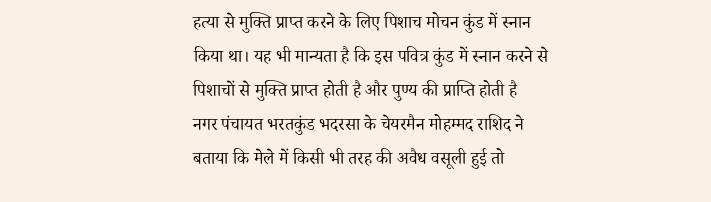हत्या से मुक्ति प्राप्त करने के लिए पिशाच मोचन कुंड में स्नान किया था। यह भी मान्यता है कि इस पवित्र कुंड में स्नान करने से पिशाचों से मुक्ति प्राप्त होती है और पुण्य की प्राप्ति होती है
नगर पंचायत भरतकुंड भदरसा के चेयरमैन मोहम्मद राशिद ने बताया कि मेले में किसी भी तरह की अवैध वसूली हुई तो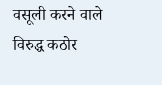वसूली करने वाले विरुद्ध कठोर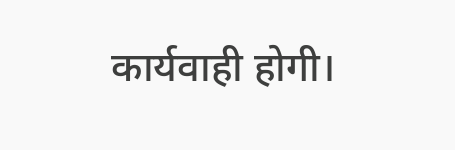कार्यवाही होगी।